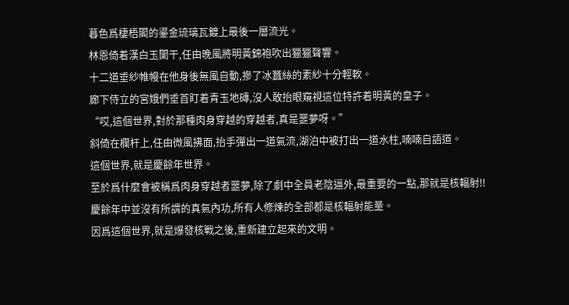暮色爲棲梧閣的鎏金琉璃瓦鍍上最後一層流光。
林恩倚着漢白玉闌干,任由晚風將明黃錦袍吹出獵獵聲響。
十二道垂紗帷幔在他身後無風自動,摻了冰蠶絲的素紗十分輕軟。
廊下侍立的宮娥們垂首盯着青玉地磚,沒人敢抬眼窺視這位特許着明黃的皇子。
“哎,這個世界,對於那種肉身穿越的穿越者,真是噩夢呀。”
斜倚在欄杆上,任由微風拂面,抬手彈出一道氣流,湖泊中被打出一道水柱,喃喃自語道。
這個世界,就是慶餘年世界。
至於爲什麼會被稱爲肉身穿越者噩夢,除了劇中全員老陰逼外,最重要的一點,那就是核輻射!!
慶餘年中並沒有所謂的真氣內功,所有人修煉的全部都是核輻射能量。
因爲這個世界,就是爆發核戰之後,重新建立起來的文明。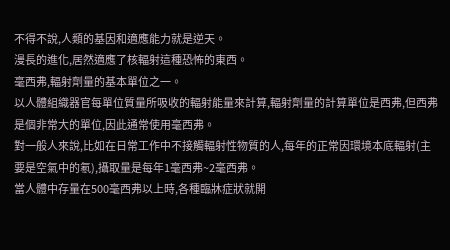不得不說,人類的基因和適應能力就是逆天。
漫長的進化,居然適應了核輻射這種恐怖的東西。
毫西弗,輻射劑量的基本單位之一。
以人體組織器官每單位質量所吸收的輻射能量來計算,輻射劑量的計算單位是西弗,但西弗是個非常大的單位,因此通常使用毫西弗。
對一般人來說,比如在日常工作中不接觸輻射性物質的人,每年的正常因環境本底輻射(主要是空氣中的氡),攝取量是每年1毫西弗~2毫西弗。
當人體中存量在500毫西弗以上時,各種臨牀症狀就開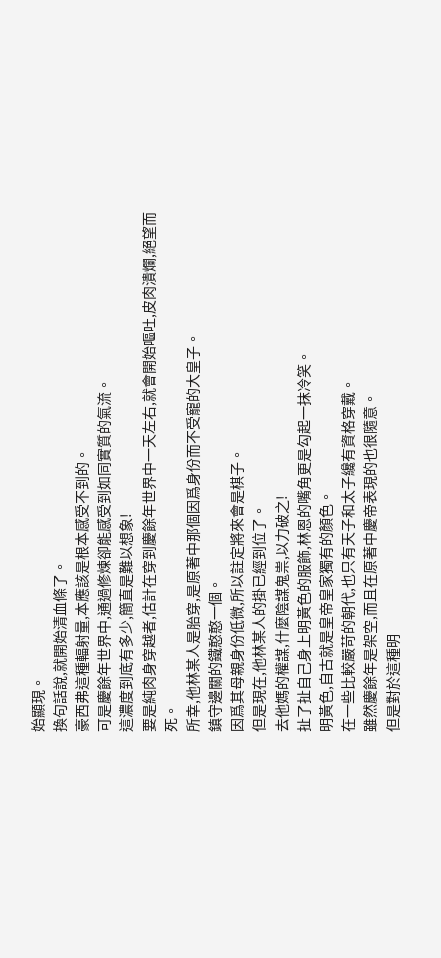始顯現。
換句話說,就開始清血條了。
豪西弗這種輻射量,本應該是根本感受不到的。
可是慶餘年世界中,通過修煉卻能感受到如同實質的氣流。
這濃度到底有多少,簡直是難以想象!
要是純肉身穿越者,估計在穿到慶餘年世界中一天左右,就會開始嘔吐,皮肉潰爛,絕望而死。
所幸,他林某人是胎穿,是原著中那個因爲身份而不受寵的大皇子。
鎮守邊關的鐵憨憨一個。
因爲其母親身份低微,所以註定將來會是棋子。
但是現在,他林某人的掛已經到位了。
去他媽的權謀,什麼陰謀鬼祟,以力破之!
扯了扯自己身上明黃色的服飾,林恩的嘴角更是勾起一抹冷笑。
明黃色,自古就是皇帝皇家獨有的顏色。
在一些比較嚴苛的朝代,也只有天子和太子纔有資格穿戴。
雖然慶餘年是架空,而且在原著中慶帝表現的也很隨意。
但是對於這種明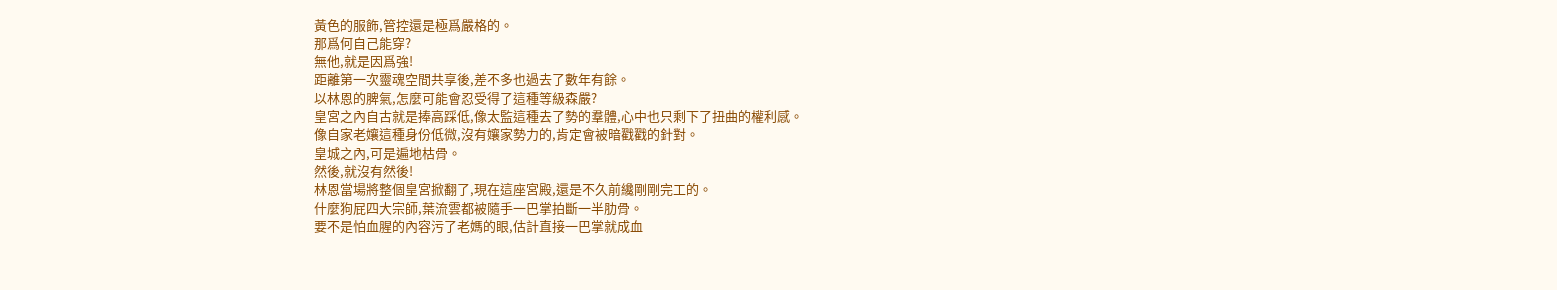黃色的服飾,管控還是極爲嚴格的。
那爲何自己能穿?
無他,就是因爲強!
距離第一次靈魂空間共享後,差不多也過去了數年有餘。
以林恩的脾氣,怎麼可能會忍受得了這種等級森嚴?
皇宮之內自古就是捧高踩低,像太監這種去了勢的羣體,心中也只剩下了扭曲的權利感。
像自家老孃這種身份低微,沒有孃家勢力的,肯定會被暗戳戳的針對。
皇城之內,可是遍地枯骨。
然後,就沒有然後!
林恩當場將整個皇宮掀翻了,現在這座宮殿,還是不久前纔剛剛完工的。
什麼狗屁四大宗師,葉流雲都被隨手一巴掌拍斷一半肋骨。
要不是怕血腥的內容污了老媽的眼,估計直接一巴掌就成血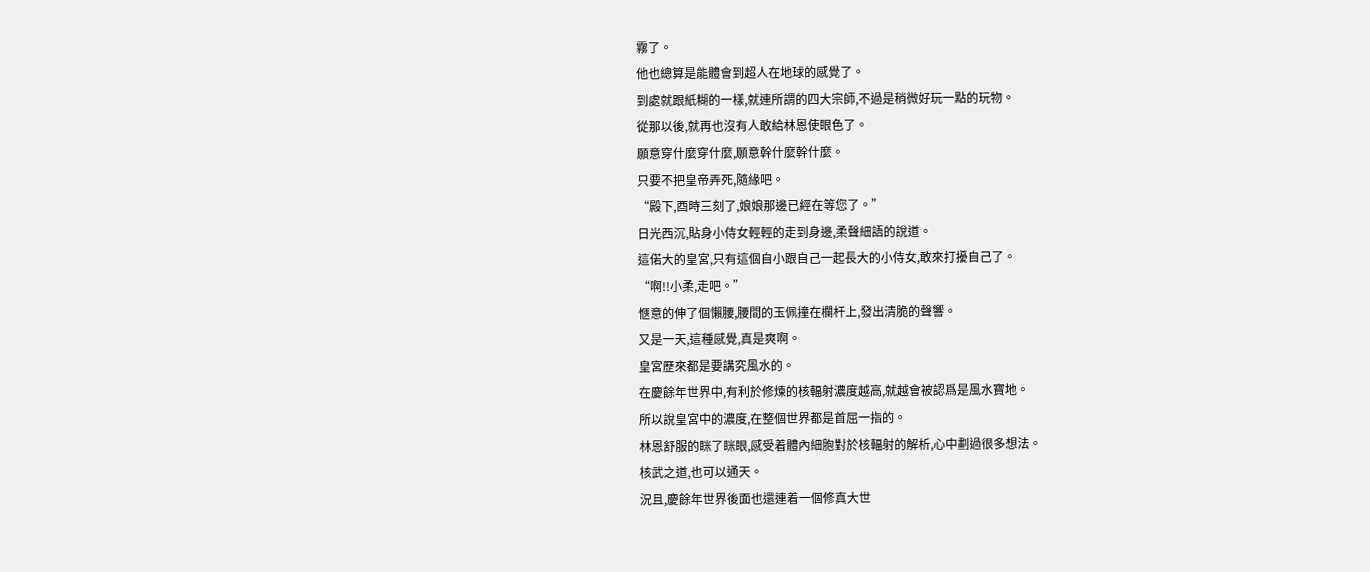霧了。
他也總算是能體會到超人在地球的感覺了。
到處就跟紙糊的一樣,就連所謂的四大宗師,不過是稍微好玩一點的玩物。
從那以後,就再也沒有人敢給林恩使眼色了。
願意穿什麼穿什麼,願意幹什麼幹什麼。
只要不把皇帝弄死,隨緣吧。
“殿下,酉時三刻了,娘娘那邊已經在等您了。”
日光西沉,貼身小侍女輕輕的走到身邊,柔聲細語的說道。
這偌大的皇宮,只有這個自小跟自己一起長大的小侍女,敢來打擾自己了。
“啊!!小柔,走吧。”
愜意的伸了個懶腰,腰間的玉佩撞在欄杆上,發出清脆的聲響。
又是一天,這種感覺,真是爽啊。
皇宮歷來都是要講究風水的。
在慶餘年世界中,有利於修煉的核輻射濃度越高,就越會被認爲是風水寶地。
所以說皇宮中的濃度,在整個世界都是首屈一指的。
林恩舒服的眯了眯眼,感受着體內細胞對於核輻射的解析,心中劃過很多想法。
核武之道,也可以通天。
況且,慶餘年世界後面也還連着一個修真大世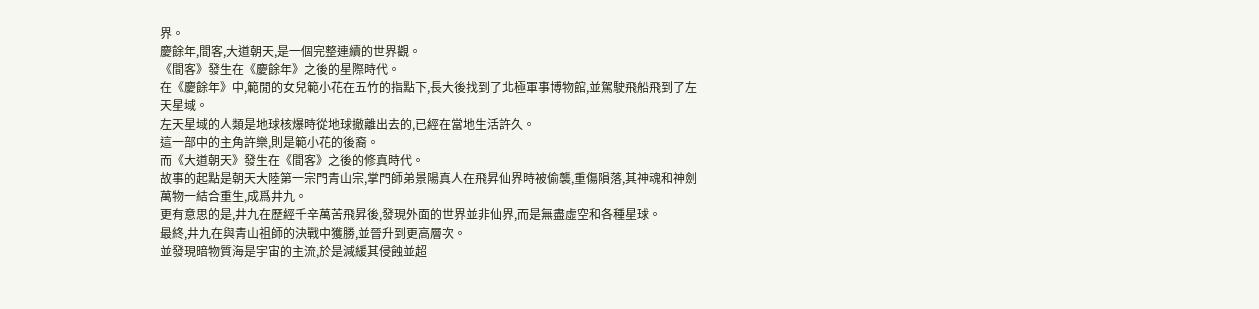界。
慶餘年,間客,大道朝天,是一個完整連續的世界觀。
《間客》發生在《慶餘年》之後的星際時代。
在《慶餘年》中,範閒的女兒範小花在五竹的指點下,長大後找到了北極軍事博物館,並駕駛飛船飛到了左天星域。
左天星域的人類是地球核爆時從地球撤離出去的,已經在當地生活許久。
這一部中的主角許樂,則是範小花的後裔。
而《大道朝天》發生在《間客》之後的修真時代。
故事的起點是朝天大陸第一宗門青山宗,掌門師弟景陽真人在飛昇仙界時被偷襲,重傷隕落,其神魂和神劍萬物一結合重生,成爲井九。
更有意思的是,井九在歷經千辛萬苦飛昇後,發現外面的世界並非仙界,而是無盡虛空和各種星球。
最終,井九在與青山祖師的決戰中獲勝,並晉升到更高層次。
並發現暗物質海是宇宙的主流,於是減緩其侵蝕並超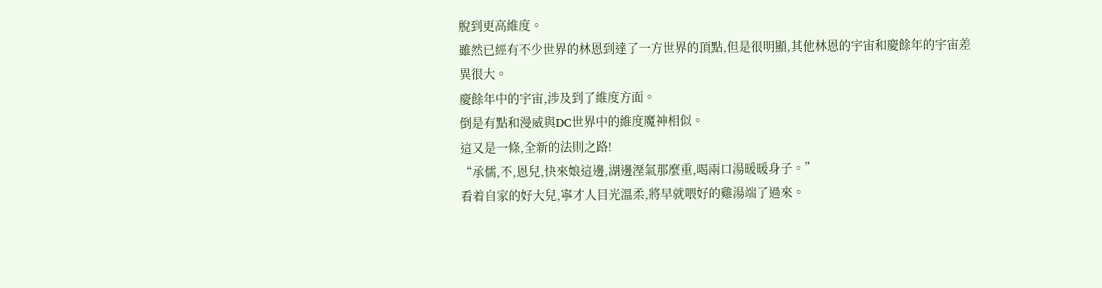脫到更高維度。
雖然已經有不少世界的林恩到達了一方世界的頂點,但是很明顯,其他林恩的宇宙和慶餘年的宇宙差異很大。
慶餘年中的宇宙,涉及到了維度方面。
倒是有點和漫威與DC世界中的維度魔神相似。
這又是一條,全新的法則之路!
“承儒,不,恩兒,快來娘這邊,湖邊溼氣那麼重,喝兩口湯暖暖身子。”
看着自家的好大兒,寧才人目光溫柔,將早就喂好的雞湯端了過來。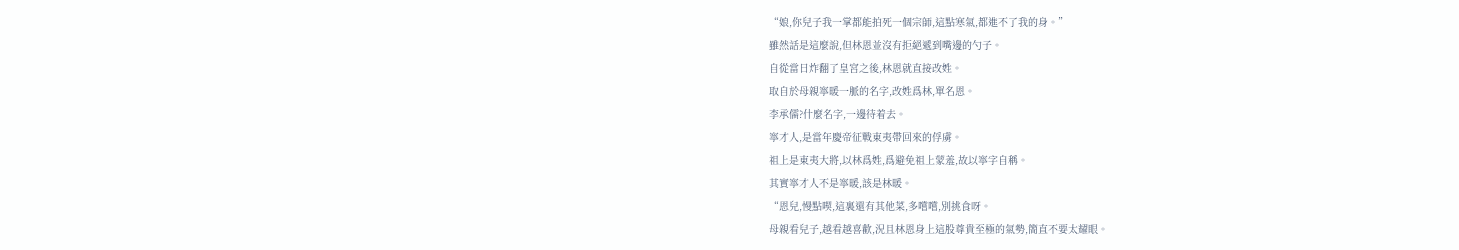“娘,你兒子我一掌都能拍死一個宗師,這點寒氣,都進不了我的身。”
雖然話是這麼說,但林恩並沒有拒絕遞到嘴邊的勺子。
自從當日炸翻了皇宮之後,林恩就直接改姓。
取自於母親寧暖一脈的名字,改姓爲林,單名恩。
李承儒?什麼名字,一邊待着去。
寧才人,是當年慶帝征戰東夷帶回來的俘虜。
祖上是東夷大將,以林爲姓,爲避免祖上蒙羞,故以寧字自稱。
其實寧才人不是寧暖,該是林暖。
“恩兒,慢點喫,這裏還有其他菜,多嚐嚐,別挑食呀。
母親看兒子,越看越喜歡,況且林恩身上這股尊貴至極的氣勢,簡直不要太耀眼。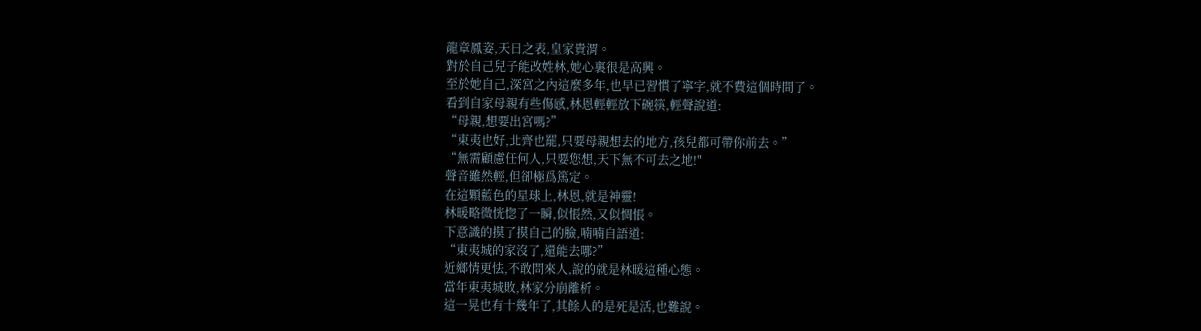龍章鳳姿,天日之表,皇家貴渭。
對於自己兒子能改姓林,她心裏很是高興。
至於她自己,深宮之內這麼多年,也早已習慣了寧字,就不費這個時間了。
看到自家母親有些傷感,林恩輕輕放下碗筷,輕聲說道:
“母親,想要出宮嗎?”
“東夷也好,北齊也罷,只要母親想去的地方,孩兒都可帶你前去。”
“無需顧慮任何人,只要您想,天下無不可去之地!"
聲音雖然輕,但卻極爲篤定。
在這顆藍色的星球上,林恩,就是神靈!
林暖略微恍惚了一瞬,似悵然,又似惆悵。
下意識的摸了摸自己的臉,喃喃自語道:
“東夷城的家沒了,還能去哪?”
近鄉情更怯,不敢問來人,說的就是林暖這種心態。
當年東夷城敗,林家分崩離析。
這一晃也有十幾年了,其餘人的是死是活,也難說。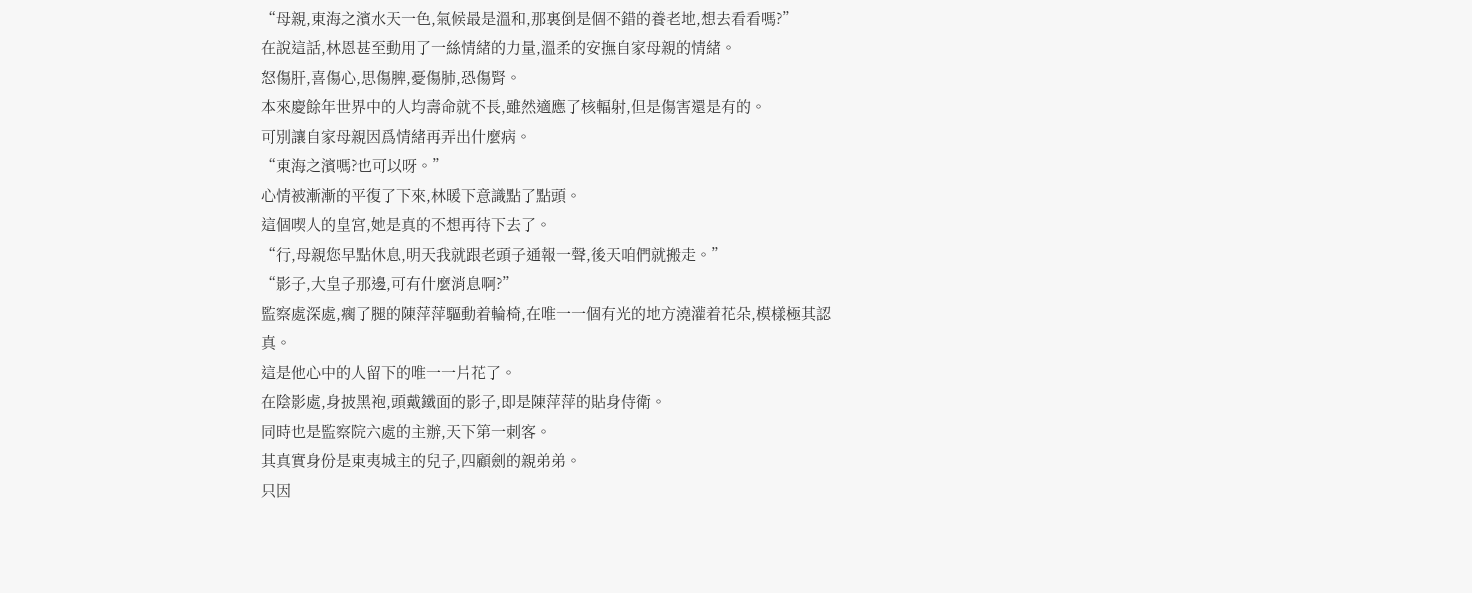“母親,東海之濱水天一色,氣候最是溫和,那裏倒是個不錯的養老地,想去看看嗎?”
在說這話,林恩甚至動用了一絲情緒的力量,溫柔的安撫自家母親的情緒。
怒傷肝,喜傷心,思傷脾,憂傷肺,恐傷腎。
本來慶餘年世界中的人均壽命就不長,雖然適應了核輻射,但是傷害還是有的。
可別讓自家母親因爲情緒再弄出什麼病。
“東海之濱嗎?也可以呀。”
心情被漸漸的平復了下來,林暖下意識點了點頭。
這個喫人的皇宮,她是真的不想再待下去了。
“行,母親您早點休息,明天我就跟老頭子通報一聲,後天咱們就搬走。”
“影子,大皇子那邊,可有什麼消息啊?”
監察處深處,瘸了腿的陳萍萍驅動着輪椅,在唯一一個有光的地方澆灌着花朵,模樣極其認真。
這是他心中的人留下的唯一一片花了。
在陰影處,身披黑袍,頭戴鐵面的影子,即是陳萍萍的貼身侍衛。
同時也是監察院六處的主辦,天下第一刺客。
其真實身份是東夷城主的兒子,四顧劍的親弟弟。
只因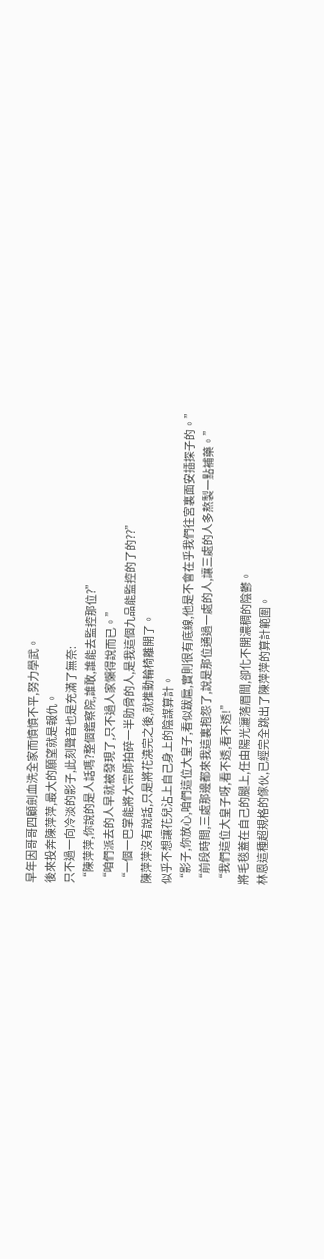早年因哥哥四顧劍血洗全家而憤憤不平,努力學武。
後來投奔陳萍萍,最大的願望就是報仇。
只不過一向冷淡的影子,此刻聲音也是充滿了無奈:
“陳萍萍,你說的是人話嗎?整個鑑察院,誰敢,誰能去監控那位?”
“咱們派去的人早就被發現了,只不過人家懶得說而已。”
“一個一巴掌能將大宗師拍碎一半肋骨的人,是我這個九品能監控的了的??”
陳萍萍沒有說話,只是將花澆完之後,就推動輪椅離開了。
似乎不想讓花兒沾上自己身上的陰謀算計。
“影子,你放心,咱們這位大皇子,看似跋扈,實則很有底線,他是不會在乎我們往宮裏面安插探子的。”
“前段時間,三處那邊都來我這裏抱怨了,說是那位通過一處的人,讓三處的人多熬製一點補藥。”
“我們這位大皇子呀,看不透,看不透!”
將毛毯蓋在自己的腿上,任由陽光灑落眉間,卻化不開濃稠的陰鬱。
林恩這種超規格的傢伙,已經完全跳出了陳萍萍的算計範圍。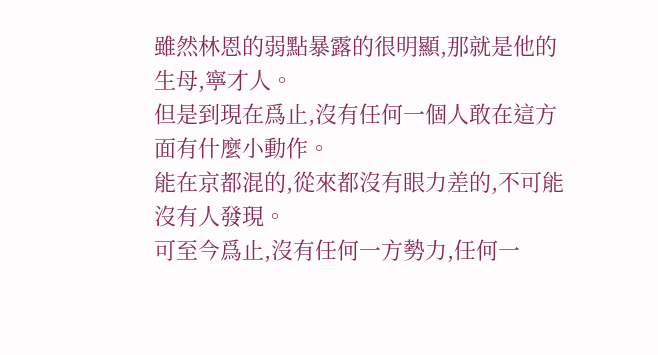雖然林恩的弱點暴露的很明顯,那就是他的生母,寧才人。
但是到現在爲止,沒有任何一個人敢在這方面有什麼小動作。
能在京都混的,從來都沒有眼力差的,不可能沒有人發現。
可至今爲止,沒有任何一方勢力,任何一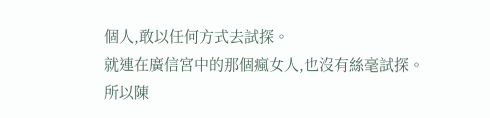個人,敢以任何方式去試探。
就連在廣信宮中的那個瘋女人,也沒有絲毫試探。
所以陳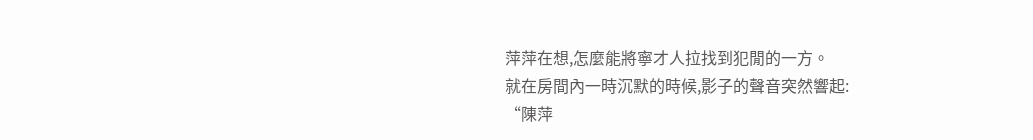萍萍在想,怎麼能將寧才人拉找到犯閒的一方。
就在房間內一時沉默的時候,影子的聲音突然響起:
“陳萍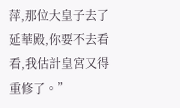萍,那位大皇子去了延華殿,你要不去看看,我估計皇宮又得重修了。”